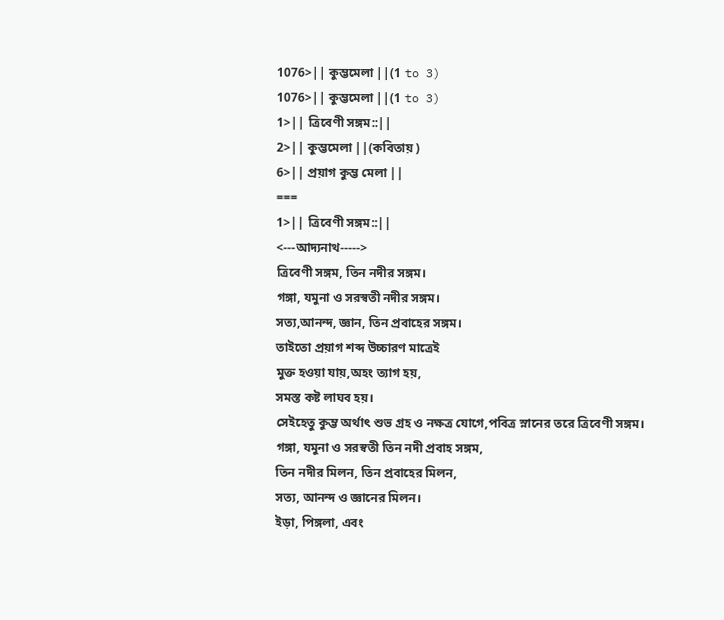1076>|| কুম্ভমেলা ||(1 to 3)
1076>|| কুম্ভমেলা ||(1 to 3)
1>|| ত্রিবেণী সঙ্গম::||
2>|| কুম্ভমেলা ||(কবিতায় )
6>|| প্রয়াগ কুম্ভ মেলা ||
===
1>|| ত্রিবেণী সঙ্গম::||
<---আদ্যনাথ----->
ত্রিবেণী সঙ্গম, তিন নদীর সঙ্গম।
গঙ্গা, যমুনা ও সরস্বতী নদীর সঙ্গম।
সত্য,আনন্দ, জ্ঞান, তিন প্রবাহের সঙ্গম।
তাইতো প্রয়াগ শব্দ উচ্চারণ মাত্রেই
মুক্ত হওয়া যায়,অহং ত্যাগ হয়,
সমস্ত কষ্ট লাঘব হয়।
সেইহেতু কুম্ভ অর্থাৎ শুভ গ্রহ ও নক্ষত্র যোগে,পবিত্র স্নানের তরে ত্রিবেণী সঙ্গম।
গঙ্গা, যমুনা ও সরস্বতী তিন নদী প্রবাহ সঙ্গম,
তিন নদীর মিলন, তিন প্রবাহের মিলন,
সত্য, আনন্দ ও জ্ঞানের মিলন।
ইড়া, পিঙ্গলা, এবং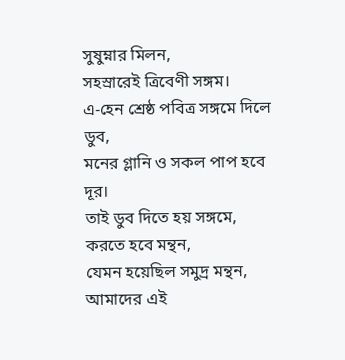সুষুম্নার মিলন,
সহস্রারেই ত্রিবেণী সঙ্গম।
এ-হেন শ্রেষ্ঠ পবিত্র সঙ্গমে দিলে ডুব,
মনের গ্লানি ও সকল পাপ হবে দূর।
তাই ডুব দিতে হয় সঙ্গমে,
করতে হবে মন্থন,
যেমন হয়েছিল সমুদ্র মন্থন,
আমাদের এই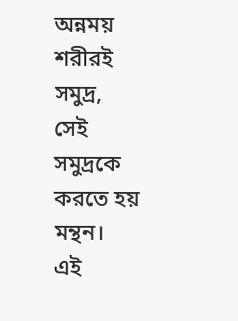অন্নময় শরীরই সমুদ্র,
সেই সমুদ্রকে করতে হয় মন্থন।
এই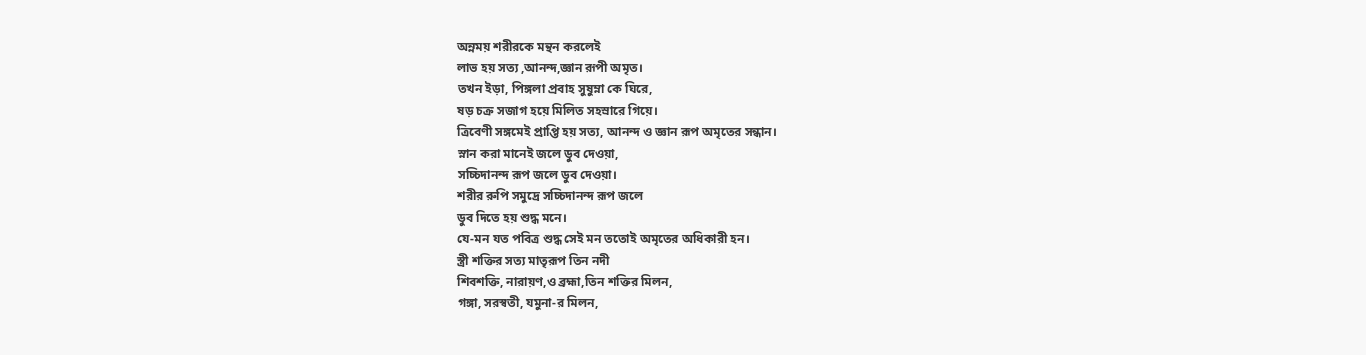অন্নময় শরীরকে মন্থন করলেই
লাভ হয় সত্য ,আনন্দ,জ্ঞান রূপী অমৃত।
তখন ইড়া, পিঙ্গলা প্রবাহ সুষুম্না কে ঘিরে,
ষড় চক্র সজাগ হয়ে মিলিত সহস্রারে গিয়ে।
ত্রিবেণী সঙ্গমেই প্রাপ্তি হয় সত্য, আনন্দ ও জ্ঞান রূপ অমৃতের সন্ধান।
স্নান করা মানেই জলে ডুব দেওয়া,
সচ্চিদানন্দ রূপ জলে ডুব দেওয়া।
শরীর রুপি সমুদ্রে সচ্চিদানন্দ রূপ জলে
ডুব দিতে হয় শুদ্ধ মনে।
যে-মন যত পবিত্র শুদ্ধ সেই মন ততোই অমৃতের অধিকারী হন।
স্ত্রী শক্তির সত্য মাতৃরূপ তিন নদী
শিবশক্তি, নারায়ণ,ও ব্রহ্মা,তিন শক্তির মিলন,
গঙ্গা, সরস্বতী, যমুনা-র মিলন,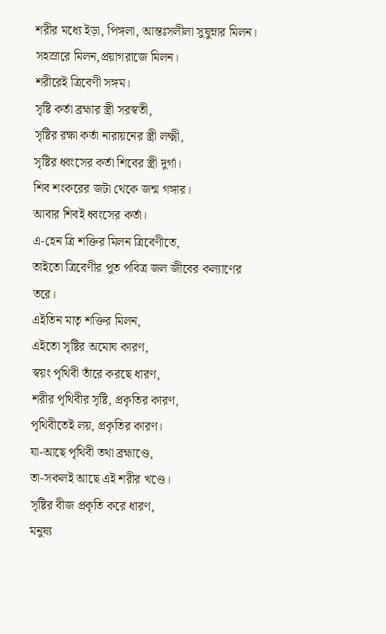শরীর মধ্যে ইড়া, পিঙ্গলা, আন্তঃসলীলা সুষুম্নার মিলন।
সহস্রারে মিলন,প্রয়াগরাজে মিলন।
শরীরেই ত্রিবেণী সঙ্গম।
সৃষ্টি কর্তা ব্রহ্মার স্ত্রী সরস্বতী,
সৃষ্টির রক্ষা কর্তা নারায়নের স্ত্রী লক্ষ্মী,
সৃষ্টির ধ্বংসের কর্তা শিবের স্ত্রী দুর্গা।
শিব শংকরের জটা থেকে জন্ম গঙ্গার।
আবার শিবই ধ্বংসের কর্তা।
এ-হেন ত্রি শক্তির মিলন ত্রিবেণীতে,
তাইতো ত্রিবেণীর পুত পবিত্র জল জীবের কল্যাণের তরে।
এইতিন মাতৃ শক্তির মিলন,
এইতো সৃষ্টির অমোঘ কারণ,
স্বয়ং পৃথিবী তাঁরে করছে ধারণ,
শরীর পৃথিবীর সৃষ্টি, প্রকৃতির কারণ,
পৃথিবীতেই লয়, প্রকৃতির কারণ।
যা-আছে পৃথিবী তথা ব্রহ্মাণ্ডে,
তা-সকলই আছে এই শরীর খণ্ডে।
সৃষ্টির বীজ প্রকৃতি করে ধারণ,
মনুষ্য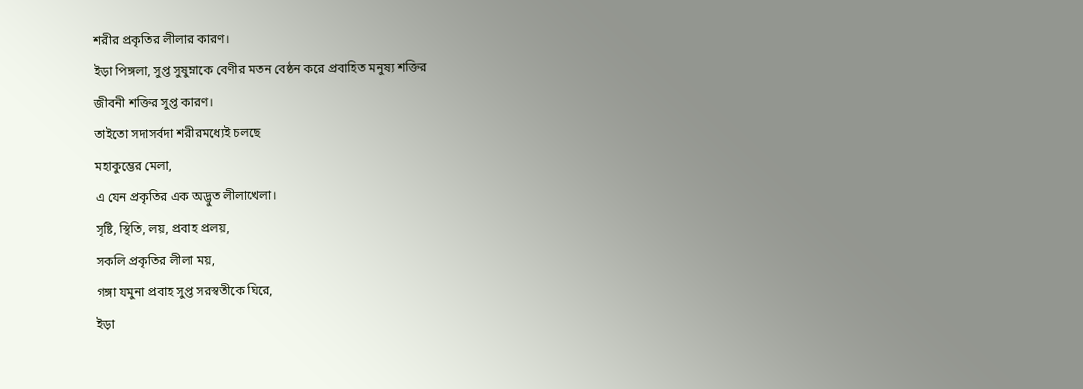শরীর প্রকৃতির লীলার কারণ।
ইড়া পিঙ্গলা, সুপ্ত সুষুম্নাকে বেণীর মতন বেষ্ঠন করে প্রবাহিত মনুষ্য শক্তির
জীবনী শক্তির সুপ্ত কারণ।
তাইতো সদাসর্বদা শরীরমধ্যেই চলছে
মহাকুম্ভের মেলা,
এ যেন প্রকৃতির এক অদ্ভুত লীলাখেলা।
সৃষ্টি, স্থিতি, লয়, প্রবাহ প্রলয়,
সকলি প্রকৃতির লীলা ময়,
গঙ্গা যমুনা প্রবাহ সুপ্ত সরস্বতীকে ঘিরে,
ইড়া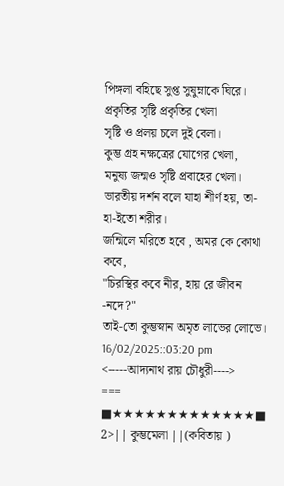পিঙ্গলা বহিছে সুপ্ত সুষুম্নাকে ঘিরে।
প্রকৃতির সৃষ্টি প্রকৃতির খেলা
সৃষ্টি ও প্রলয় চলে দুই বেলা।
কুম্ভ গ্রহ নক্ষত্রের যোগের খেলা,
মনুষ্য জন্মও সৃষ্টি প্রবাহের খেলা।
ভারতীয় দর্শন বলে যাহা শীর্ণ হয়, তা-হা-ইতো শরীর।
জন্মিলে মরিতে হবে , অমর কে কোথা কবে,
"চিরস্থির কবে নীর, হায় রে জীবন -নদে?"
তাই-তো কুম্ভস্নান অমৃত লাভের লোভে।
16/02/2025::03:20 pm
<-----আদ্যনাথ রায় চৌধুরী---->
===
■★★★★★★★★★★★★★■
2>|| কুম্ভমেলা ||(কবিতায় )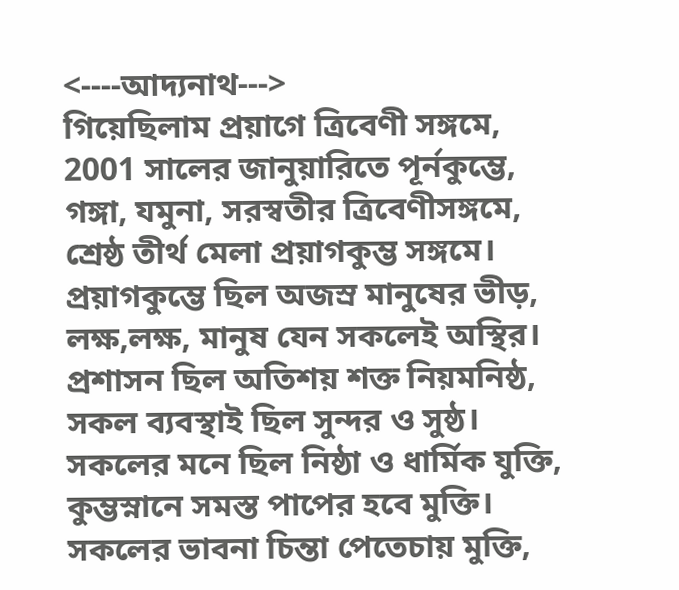<----আদ্যনাথ--->
গিয়েছিলাম প্রয়াগে ত্রিবেণী সঙ্গমে,
2001 সালের জানুয়ারিতে পূর্নকুম্ভে,
গঙ্গা, যমুনা, সরস্বতীর ত্রিবেণীসঙ্গমে,
শ্রেষ্ঠ তীর্থ মেলা প্রয়াগকুম্ভ সঙ্গমে।
প্রয়াগকুম্ভে ছিল অজস্র মানুষের ভীড়,
লক্ষ,লক্ষ, মানুষ যেন সকলেই অস্থির।
প্রশাসন ছিল অতিশয় শক্ত নিয়মনিষ্ঠ,
সকল ব্যবস্থাই ছিল সুন্দর ও সুষ্ঠ।
সকলের মনে ছিল নিষ্ঠা ও ধার্মিক যুক্তি,
কুম্ভস্নানে সমস্ত পাপের হবে মুক্তি।
সকলের ভাবনা চিন্তা পেতেচায় মুক্তি,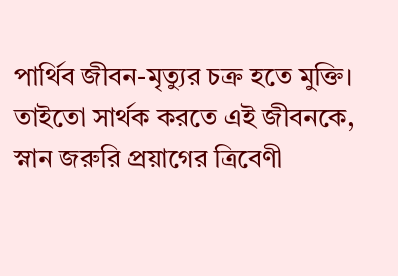পার্থিব জীবন-মৃত্যুর চক্র হতে মুক্তি।
তাইতো সার্থক করতে এই জীবনকে,
স্নান জরুরি প্রয়াগের ত্রিবেণী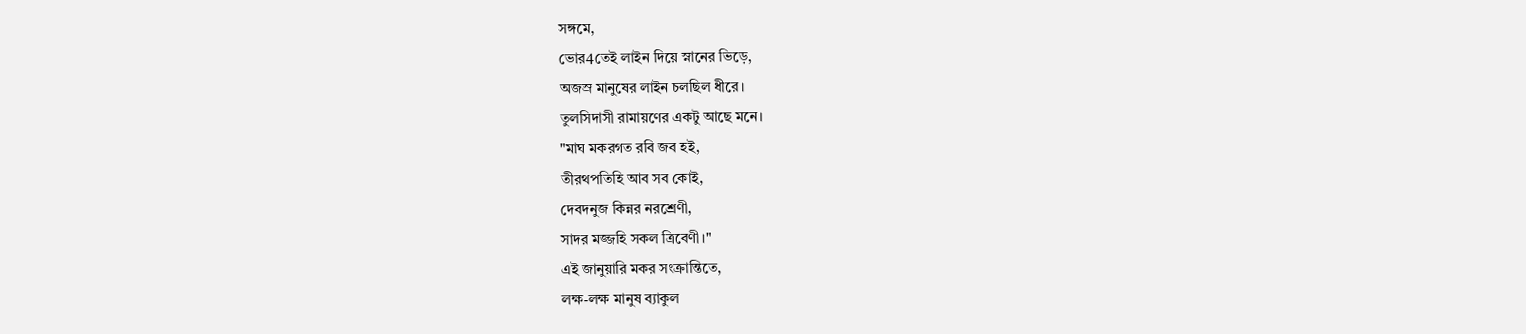সঙ্গমে,
ভোর4তেই লাইন দিয়ে স্নানের ভিড়ে,
অজস্র মানুষের লাইন চলছিল ধীরে।
তুলসিদাসী রামায়ণের একটু আছে মনে।
"মাঘ মকরগত রবি জব হই,
তীরথপতিহি আব সব কোই,
দেবদনুজ কিন্নর নরশ্রেণী,
সাদর মজ্জহি সকল ত্রিবেণী।"
এই জানুয়ারি মকর সংক্রান্তিতে,
লক্ষ-লক্ষ মানুষ ব্যাকুল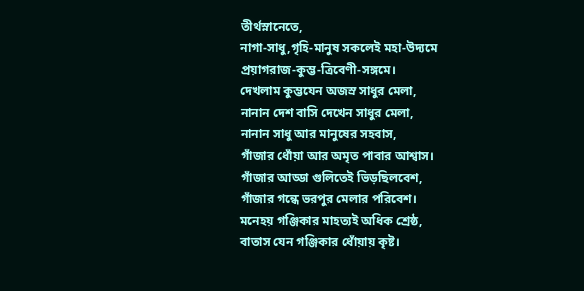তীর্থস্নানেতে,
নাগা-সাধু,গৃহি-মানুষ সকলেই মহা-উদ্যমে
প্রয়াগরাজ-কুম্ভ-ত্রিবেণী-সঙ্গমে।
দেখলাম কুম্ভযেন অজস্র সাধুর মেলা,
নানান দেশ বাসি দেখেন সাধুর মেলা,
নানান সাধু আর মানুষের সহবাস,
গাঁজার ধোঁয়া আর অমৃত পাবার আশ্বাস।
গাঁজার আড্ডা গুলিতেই ভিড়ছিলবেশ,
গাঁজার গন্ধে ভরপুর মেলার পরিবেশ।
মনেহয় গঞ্জিকার মাহত্যই অধিক শ্রেষ্ঠ,
বাতাস যেন গঞ্জিকার ধোঁয়ায় কৃষ্ট।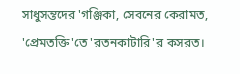সাধুসন্তদের 'গঞ্জিকা, সেবনের কেরামত,
'প্রেমতক্তি'তে 'রতনকাটারি'র কসরত।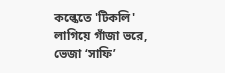কল্কেতে 'টিকলি' লাগিয়ে গাঁজা ভরে,
ভেজা ‘সাফি’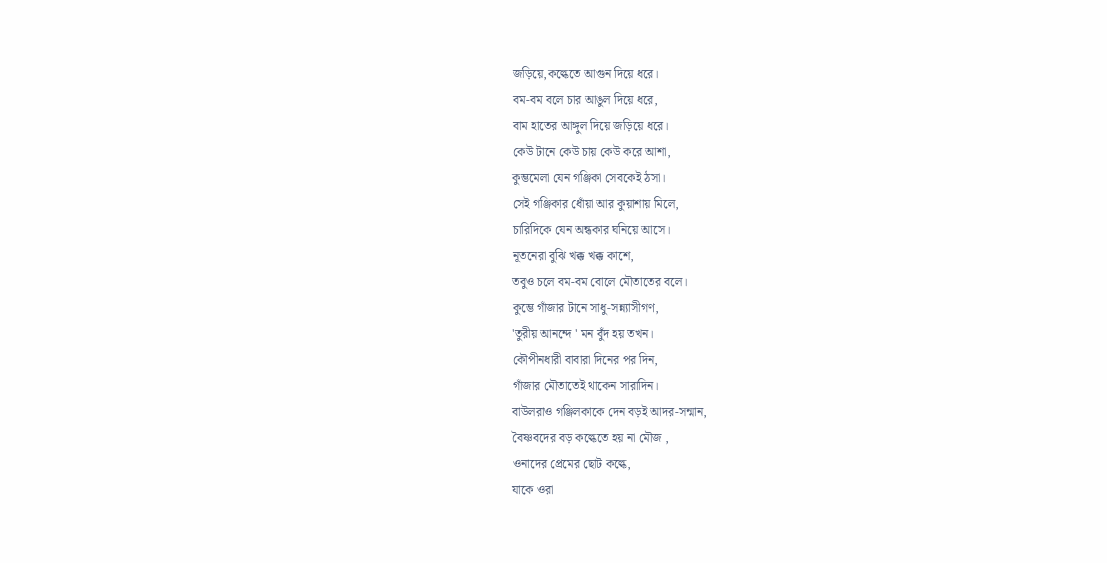জড়িয়ে,কল্কেতে আগুন দিয়ে ধরে।
বম-বম বলে চার আঙুল দিয়ে ধরে,
বাম হাতের আঙ্গুল দিয়ে জড়িয়ে ধরে।
কেউ টানে কেউ চায় কেউ করে আশা,
কুম্ভমেলা যেন গঞ্জিকা সেবকেই ঠসা।
সেই গঞ্জিকার ধোঁয়া আর কুয়াশায় মিলে,
চারিদিকে যেন অন্ধকার ঘনিয়ে আসে।
নূতনেরা বুঝি খক্ক খক্ক কাশে,
তবুও চলে বম-বম বোলে মৌতাতের বলে।
কুম্ভে গাঁজার টানে সাধু-সন্ন্যাসীগণ,
'তুরীয় আনন্দে ' মন বুঁদ হয় তখন।
কৌপীনধারী বাবারা দিনের পর দিন,
গাঁজার মৌতাতেই থাকেন সারাদিন।
বাউলরাও গঞ্জিলকাকে দেন বড়ই আদর-সন্মান,
বৈষ্ণবদের বড় কল্কেতে হয় না মৌজ ,
ওনাদের প্রেমের ছোট কল্কে,
যাকে ওরা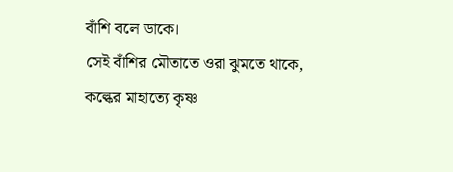বাঁশি বলে ডাকে।
সেই বাঁশির মৌতাতে ওরা ঝুমতে থাকে,
কল্কের মাহাত্যে কৃষ্ণ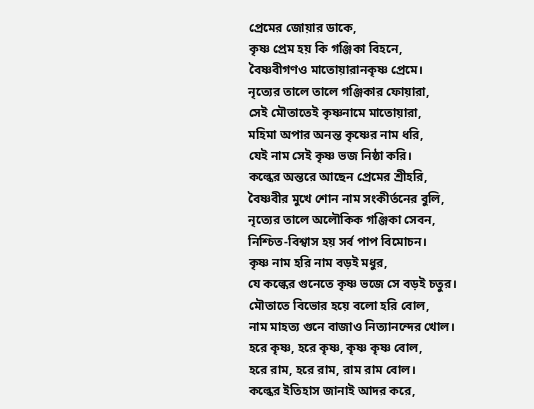প্রেমের জোয়ার ডাকে,
কৃষ্ণ প্রেম হয় কি গঞ্জিকা বিহনে,
বৈষ্ণবীগণও মাতোয়ারানকৃষ্ণ প্রেমে।
নৃত্যের তালে তালে গঞ্জিকার ফোয়ারা,
সেই মৌতাতেই কৃষ্ণনামে মাতোয়ারা,
মহিমা অপার অনন্ত কৃষ্ণের নাম ধরি,
যেই নাম সেই কৃষ্ণ ভজ নিষ্ঠা করি।
কল্কের অন্তরে আছেন প্রেমের শ্রীহরি,
বৈষ্ণবীর মুখে শোন নাম সংকীর্তনের বুলি,
নৃত্যের তালে অলৌকিক গঞ্জিকা সেবন,
নিশ্চিত-বিশ্বাস হয় সর্ব পাপ বিমোচন।
কৃষ্ণ নাম হরি নাম বড়ই মধুর,
যে কল্কের গুনেতে কৃষ্ণ ভজে সে বড়ই চতুর।
মৌতাতে বিভোর হয়ে বলো হরি বোল,
নাম মাহত্য গুনে বাজাও নিত্যানন্দের খোল।
হরে কৃষ্ণ, হরে কৃষ্ণ, কৃষ্ণ কৃষ্ণ বোল,
হরে রাম, হরে রাম, রাম রাম বোল।
কল্কের ইতিহাস জানাই আদর করে,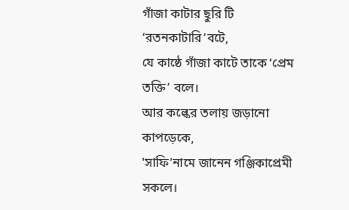গাঁজা কাটার ছুরি টি ‘রতনকাটারি’বটে,
যে কাষ্ঠে গাঁজা কাটে তাকে ‘প্রেম তক্তি’ বলে।
আর কল্কের তলায় জড়ানো কাপড়েকে,
'সাফি’নামে জানেন গঞ্জিকাপ্রেমী সকলে।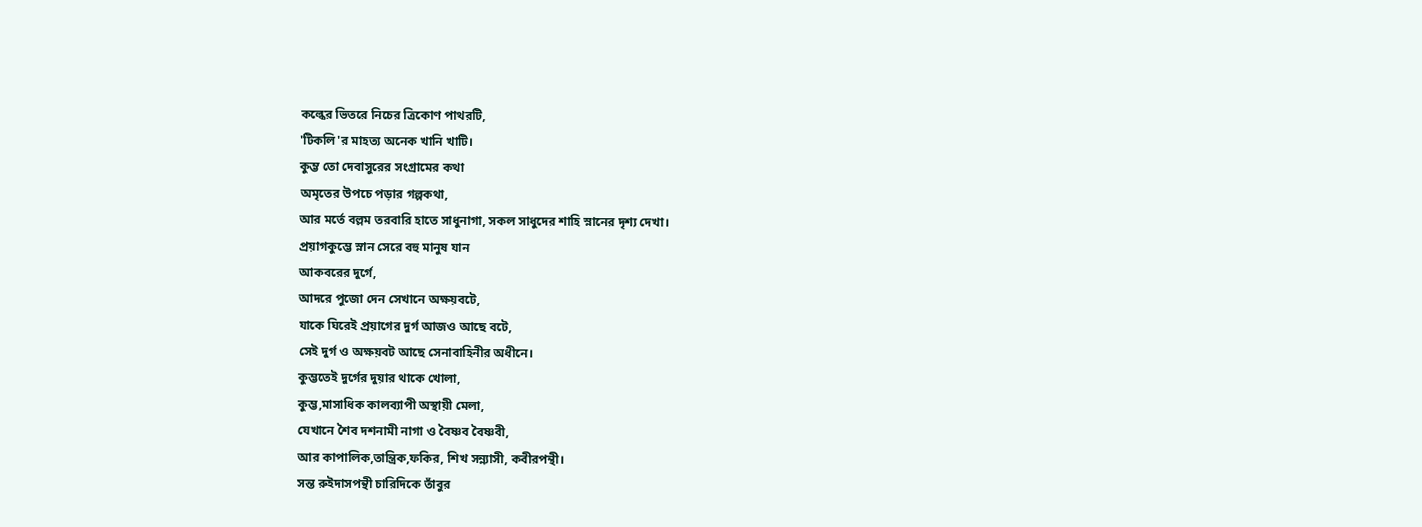কল্কের ভিতরে নিচের ত্রিকোণ পাথরটি,
'টিকলি'র মাহত্য অনেক খানি খাটি।
কুম্ভ তো দেবাসুরের সংগ্রামের কথা
অমৃতের উপচে পড়ার গল্পকথা,
আর মর্তে বল্লম তরবারি হাতে সাধুনাগা, সকল সাধুদের শাহি স্নানের দৃশ্য দেখা।
প্রয়াগকুম্ভে স্নান সেরে বহু মানুষ যান
আকবরের দুর্গে,
আদরে পুজো দেন সেখানে অক্ষয়বটে,
যাকে ঘিরেই প্রয়াগের দুর্গ আজও আছে বটে,
সেই দুর্গ ও অক্ষয়বট আছে সেনাবাহিনীর অধীনে।
কুম্ভতেই দুর্গের দুয়ার থাকে খোলা,
কুম্ভ,মাসাধিক কালব্যাপী অস্থায়ী মেলা,
যেখানে শৈব দশনামী নাগা ও বৈষ্ণব বৈষ্ণবী,
আর কাপালিক,তান্ত্রিক,ফকির, শিখ সন্ন্যাসী, কবীরপন্থী।
সন্ত রুইদাসপন্থী চারিদিকে তাঁবুর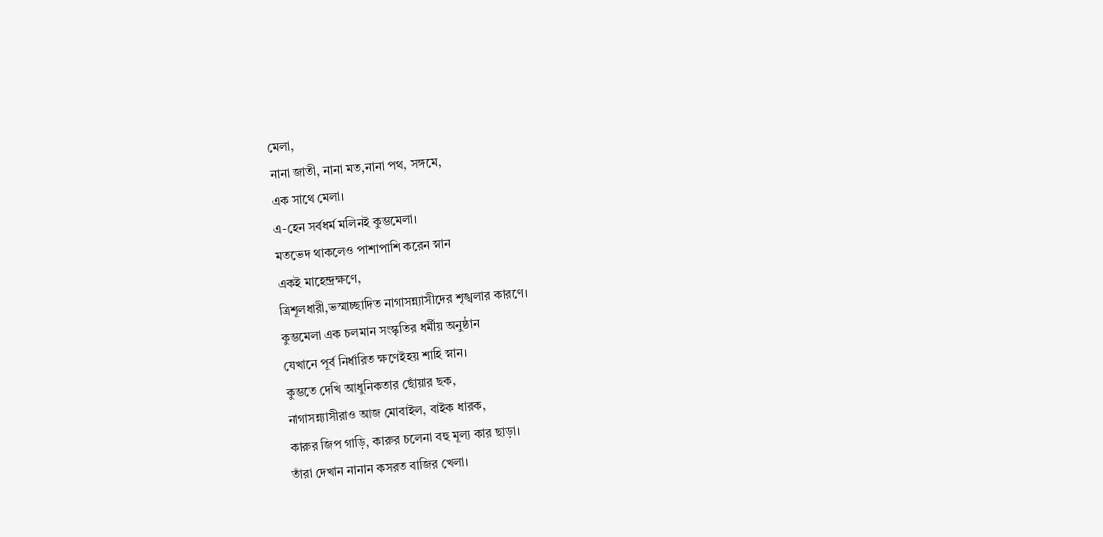মেলা,
নানা জাতী, নানা মত,নানা পথ, সঙ্গমে,
এক সাথে মেলা।
এ-হেন সর্বধর্ম মলিনই কুম্ভমেলা।
মতভেদ থাকলেও পাশাপাশি করেন স্নান
একই মাহেন্দ্রক্ষণে,
ত্রিশূলধারী,ভস্মাচ্ছাদিত নাগাসন্ন্যাসীদের শৃঙ্খলার কারণে।
কুম্ভমেলা এক চলমান সংস্কৃতির ধর্মীয় অনুষ্ঠান
যেখানে পূর্ব নির্ধারিত ক্ষণেইহয় শাহি স্নান।
কুম্ভতে দেখি আধুনিকতার ছোঁয়ার ছক,
নাগাসন্ন্যাসীরাও আজ মোবাইল, বাইক ধারক,
কারুর জিপ গাড়ি, কারুর চলেনা বহু মূল্য কার ছাড়া।
তাঁরা দেখান নানান কসরত বাজির খেলা।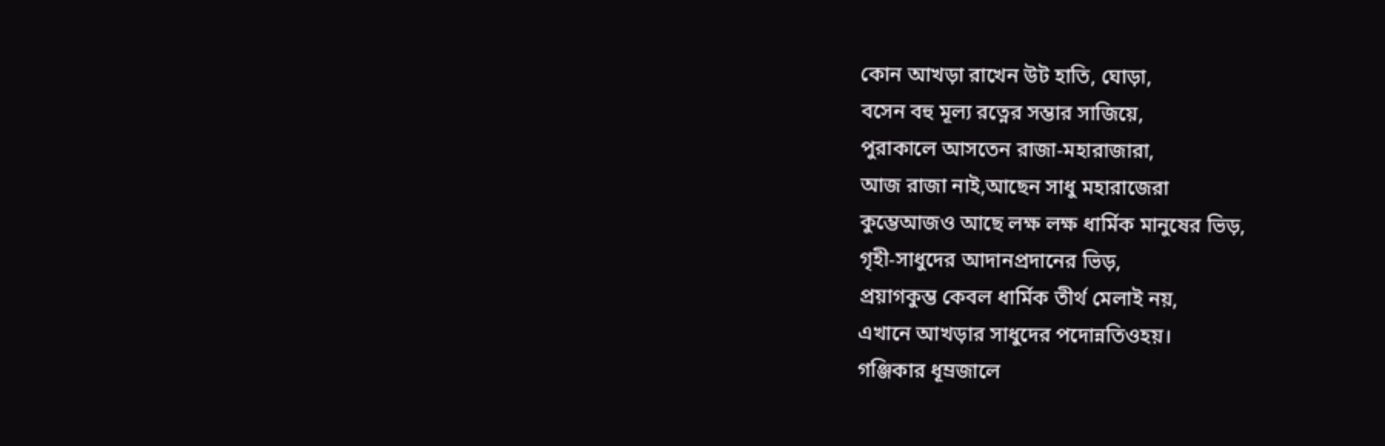কোন আখড়া রাখেন উট হাতি, ঘোড়া,
বসেন বহু মূল্য রত্নের সম্ভার সাজিয়ে,
পুরাকালে আসতেন রাজা-মহারাজারা,
আজ রাজা নাই,আছেন সাধু মহারাজেরা
কুম্ভেআজও আছে লক্ষ লক্ষ ধার্মিক মানুষের ভিড়,
গৃহী-সাধুদের আদানপ্রদানের ভিড়,
প্রয়াগকুম্ভ কেবল ধার্মিক তীর্থ মেলাই নয়,
এখানে আখড়ার সাধুদের পদোন্নতিওহয়।
গঞ্জিকার ধূম্রজালে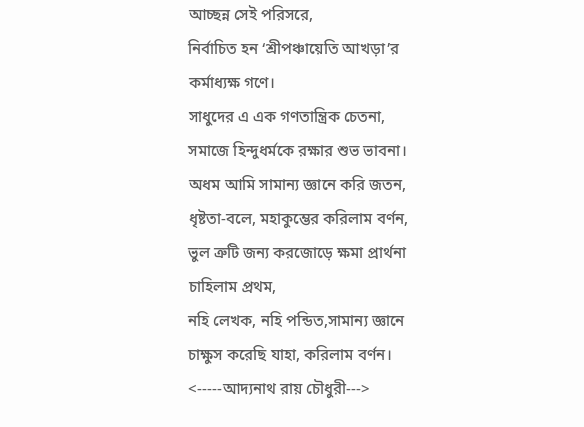আচ্ছন্ন সেই পরিসরে,
নির্বাচিত হন ‘শ্রীপঞ্চায়েতি আখড়া’র
কর্মাধ্যক্ষ গণে।
সাধুদের এ এক গণতান্ত্রিক চেতনা,
সমাজে হিন্দুধর্মকে রক্ষার শুভ ভাবনা।
অধম আমি সামান্য জ্ঞানে করি জতন,
ধৃষ্টতা-বলে, মহাকুম্ভের করিলাম বর্ণন,
ভুল ত্রুটি জন্য করজোড়ে ক্ষমা প্রার্থনা
চাহিলাম প্রথম,
নহি লেখক, নহি পন্ডিত,সামান্য জ্ঞানে
চাক্ষুস করেছি যাহা, করিলাম বর্ণন।
<-----আদ্যনাথ রায় চৌধুরী--->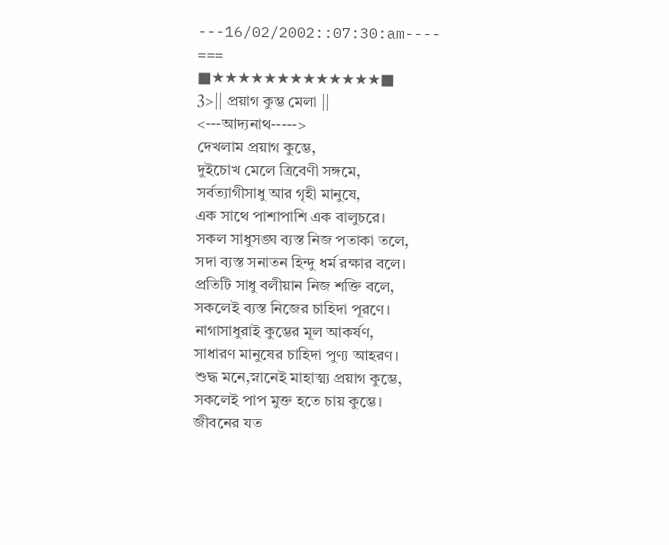---16/02/2002::07:30:am----
===
■★★★★★★★★★★★★★■
3>|| প্রয়াগ কুম্ভ মেলা ||
<---আদ্যনাথ----->
দেখলাম প্রয়াগ কুম্ভে,
দুইচোখ মেলে ত্রিবেণী সঙ্গমে,
সর্বত্যাগীসাধু আর গৃহী মানুষে,
এক সাথে পাশাপাশি এক বালুচরে।
সকল সাধুসঙ্ঘ ব্যস্ত নিজ পতাকা তলে,
সদা ব্যস্ত সনাতন হিন্দু ধর্ম রক্ষার বলে।
প্রতিটি সাধু বলীয়ান নিজ শক্তি বলে,
সকলেই ব্যস্ত নিজের চাহিদা পূরণে।
নাগাসাধুরাই কুম্ভের মূল আকর্ষণ,
সাধারণ মানুষের চাহিদা পুণ্য আহরণ।
শুদ্ধ মনে,স্নানেই মাহাত্ম্য প্রয়াগ কুম্ভে,
সকলেই পাপ মুক্ত হতে চায় কুম্ভে।
জীবনের যত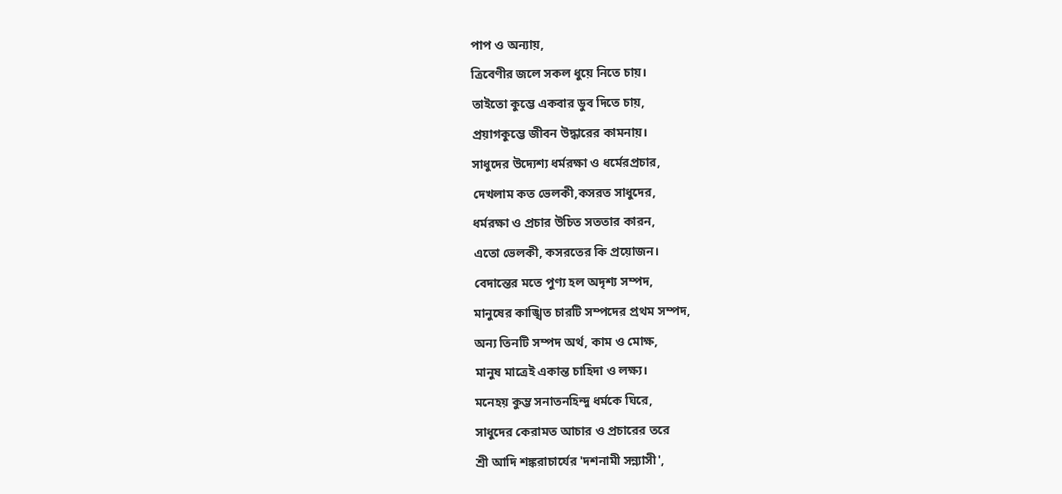পাপ ও অন্যায়,
ত্রিবেণীর জলে সকল ধুয়ে নিতে চায়।
তাইতো কুম্ভে একবার ডুব দিতে চায়,
প্রয়াগকুম্ভে জীবন উদ্ধারের কামনায়।
সাধুদের উদ্যেশ্য ধর্মরক্ষা ও ধর্মেরপ্রচার,
দেখলাম কত ভেলকী,কসরত সাধুদের,
ধর্মরক্ষা ও প্রচার উচিত সততার কারন,
এতো ভেলকী, কসরতের কি প্রয়োজন।
বেদান্তের মতে পুণ্য হল অদৃশ্য সম্পদ,
মানুষের কাঙ্খিত চারটি সম্পদের প্রথম সম্পদ,
অন্য তিনটি সম্পদ অর্থ, কাম ও মোক্ষ,
মানুষ মাত্রেই একান্ত চাহিদা ও লক্ষ্য।
মনেহয় কুম্ভ সনাতনহিন্দু ধর্মকে ঘিরে,
সাধুদের কেরামত আচার ও প্রচারের তরে
শ্রী আদি শঙ্করাচার্যের 'দশনামী সন্ন্যাসী',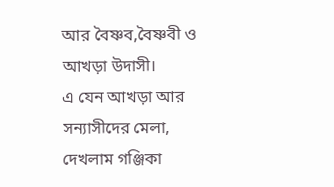আর বৈষ্ণব,বৈষ্ণবী ও আখড়া উদাসী।
এ যেন আখড়া আর সন্যাসীদের মেলা,
দেখলাম গঞ্জিকা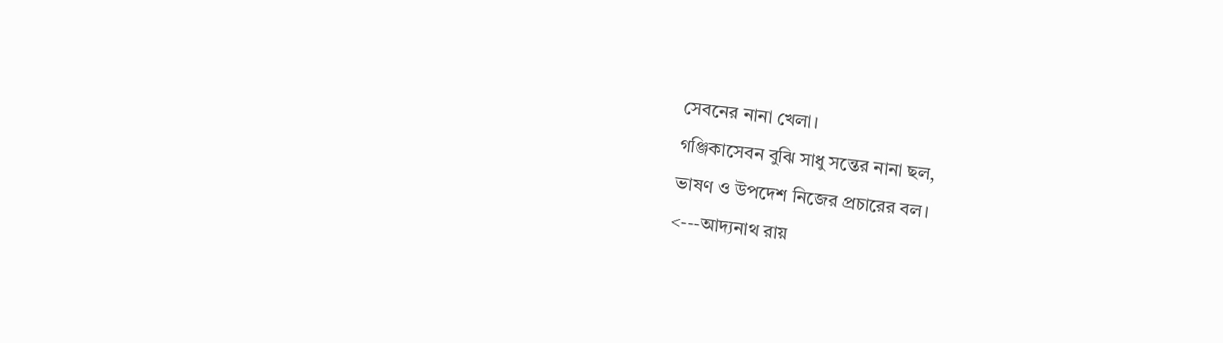সেবনের নানা খেলা।
গঞ্জিকাসেবন বুঝি সাধু সন্তের নানা ছল,
ভাষণ ও উপদেশ নিজের প্রচারের বল।
<---আদ্যনাথ রায়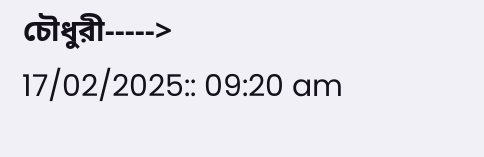চৌধুরী----->
17/02/2025:: 09:20 am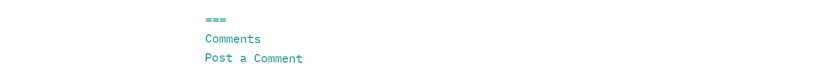===
Comments
Post a Comment